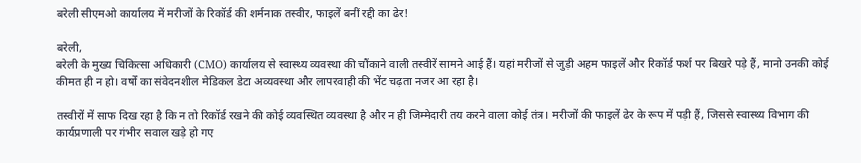बरेली सीएमओ कार्यालय में मरीजों के रिकॉर्ड की शर्मनाक तस्वीर, फाइलें बनीं रद्दी का ढेर!

बरेली,
बरेली के मुख्य चिकित्सा अधिकारी (CMO) कार्यालय से स्वास्थ्य व्यवस्था की चौंकाने वाली तस्वीरें सामने आई हैं। यहां मरीजों से जुड़ी अहम फाइलें और रिकॉर्ड फर्श पर बिखरे पड़े हैं, मानो उनकी कोई कीमत ही न हो। वर्षों का संवेदनशील मेडिकल डेटा अव्यवस्था और लापरवाही की भेंट चढ़ता नजर आ रहा है।

तस्वीरों में साफ दिख रहा है कि न तो रिकॉर्ड रखने की कोई व्यवस्थित व्यवस्था है और न ही जिम्मेदारी तय करने वाला कोई तंत्र। मरीजों की फाइलें ढेर के रूप में पड़ी हैं, जिससे स्वास्थ्य विभाग की कार्यप्रणाली पर गंभीर सवाल खड़े हो गए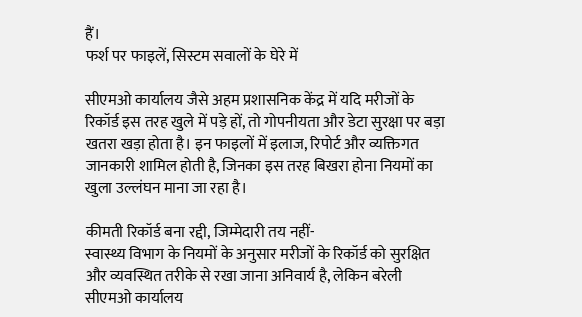हैं।
फर्श पर फाइलें, सिस्टम सवालों के घेरे में

सीएमओ कार्यालय जैसे अहम प्रशासनिक केंद्र में यदि मरीजों के रिकॉर्ड इस तरह खुले में पड़े हों, तो गोपनीयता और डेटा सुरक्षा पर बड़ा खतरा खड़ा होता है। इन फाइलों में इलाज, रिपोर्ट और व्यक्तिगत जानकारी शामिल होती है, जिनका इस तरह बिखरा होना नियमों का खुला उल्लंघन माना जा रहा है।

कीमती रिकॉर्ड बना रद्दी, जिम्मेदारी तय नहीं-
स्वास्थ्य विभाग के नियमों के अनुसार मरीजों के रिकॉर्ड को सुरक्षित और व्यवस्थित तरीके से रखा जाना अनिवार्य है, लेकिन बरेली सीएमओ कार्यालय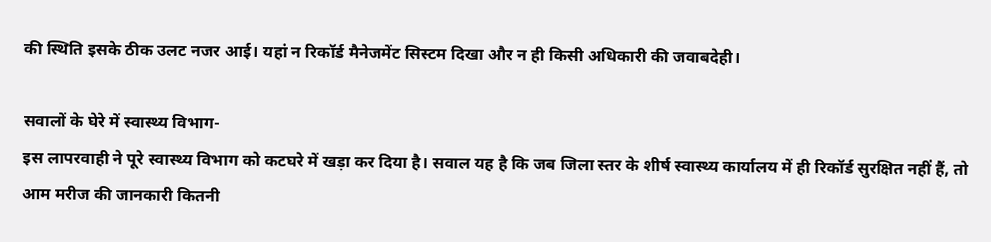की स्थिति इसके ठीक उलट नजर आई। यहां न रिकॉर्ड मैनेजमेंट सिस्टम दिखा और न ही किसी अधिकारी की जवाबदेही।

सवालों के घेरे में स्वास्थ्य विभाग-
इस लापरवाही ने पूरे स्वास्थ्य विभाग को कटघरे में खड़ा कर दिया है। सवाल यह है कि जब जिला स्तर के शीर्ष स्वास्थ्य कार्यालय में ही रिकॉर्ड सुरक्षित नहीं हैं, तो आम मरीज की जानकारी कितनी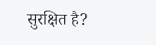सुरक्षित है?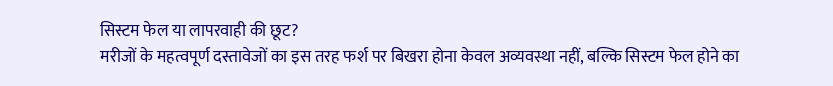सिस्टम फेल या लापरवाही की छूट?
मरीजों के महत्वपूर्ण दस्तावेजों का इस तरह फर्श पर बिखरा होना केवल अव्यवस्था नहीं, बल्कि सिस्टम फेल होने का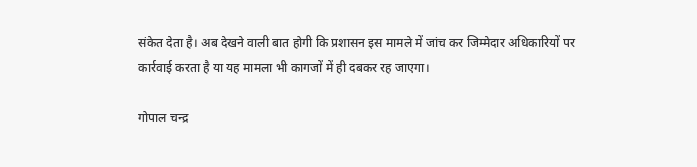संकेत देता है। अब देखने वाली बात होगी कि प्रशासन इस मामले में जांच कर जिम्मेदार अधिकारियों पर कार्रवाई करता है या यह मामला भी कागजों में ही दबकर रह जाएगा।

गोपाल चन्द्र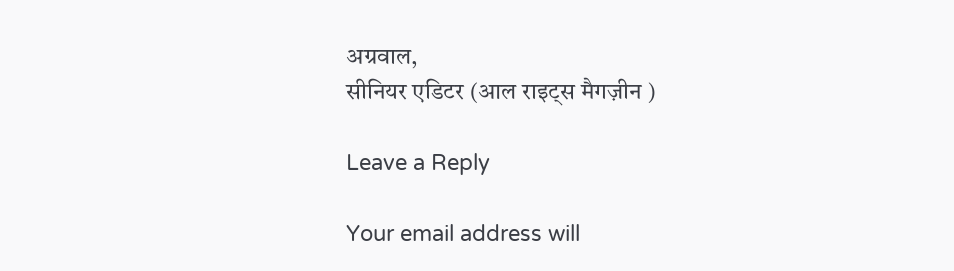अग्रवाल,
सीनियर एडिटर (आल राइट्स मैगज़ीन )

Leave a Reply

Your email address will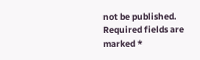not be published. Required fields are marked *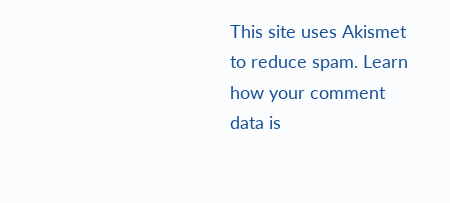This site uses Akismet to reduce spam. Learn how your comment data is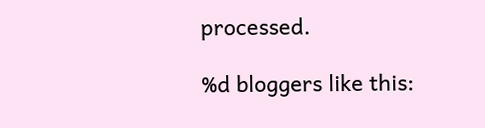processed.

%d bloggers like this: